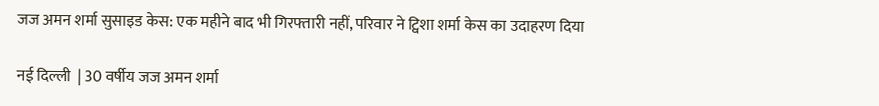जज अमन शर्मा सुसाइड केस: एक महीने बाद भी गिरफ्तारी नहीं, परिवार ने ट्विशा शर्मा केस का उदाहरण दिया

नई दिल्ली  | 30 वर्षीय जज अमन शर्मा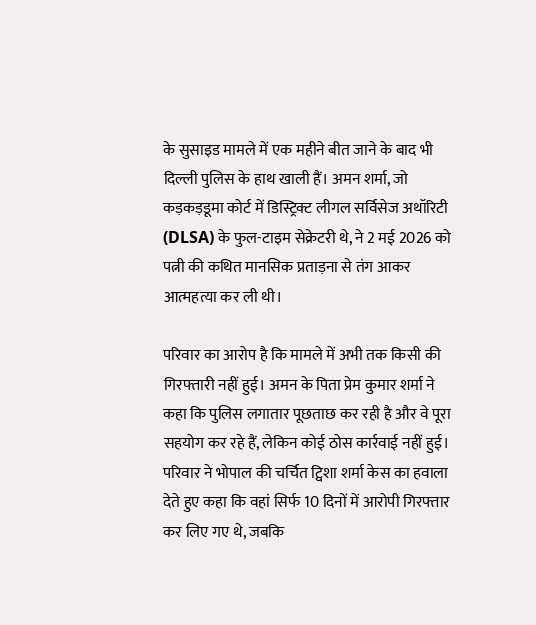के सुसाइड मामले में एक महीने बीत जाने के बाद भी दिल्ली पुलिस के हाथ खाली हैं। अमन शर्मा, जो कड़कड़डूमा कोर्ट में डिस्ट्रिक्ट लीगल सर्विसेज अथॉरिटी (DLSA) के फुल-टाइम सेक्रेटरी थे, ने 2 मई 2026 को पत्नी की कथित मानसिक प्रताड़ना से तंग आकर आत्महत्या कर ली थी।

परिवार का आरोप है कि मामले में अभी तक किसी की गिरफ्तारी नहीं हुई। अमन के पिता प्रेम कुमार शर्मा ने कहा कि पुलिस लगातार पूछताछ कर रही है और वे पूरा सहयोग कर रहे हैं, लेकिन कोई ठोस कार्रवाई नहीं हुई। परिवार ने भोपाल की चर्चित ट्विशा शर्मा केस का हवाला देते हुए कहा कि वहां सिर्फ 10 दिनों में आरोपी गिरफ्तार कर लिए गए थे, जबकि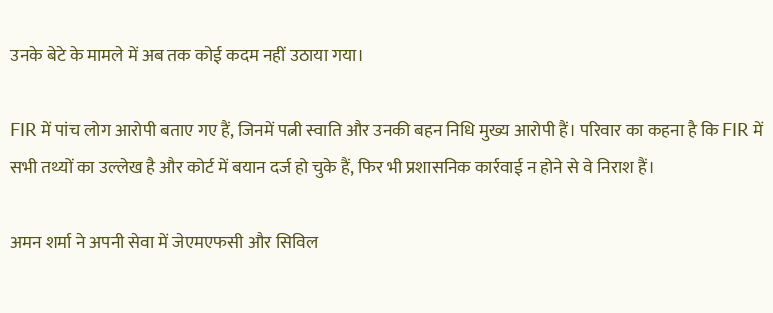उनके बेटे के मामले में अब तक कोई कदम नहीं उठाया गया।

FIR में पांच लोग आरोपी बताए गए हैं, जिनमें पत्नी स्वाति और उनकी बहन निधि मुख्य आरोपी हैं। परिवार का कहना है कि FIR में सभी तथ्यों का उल्लेख है और कोर्ट में बयान दर्ज हो चुके हैं, फिर भी प्रशासनिक कार्रवाई न होने से वे निराश हैं।

अमन शर्मा ने अपनी सेवा में जेएमएफसी और सिविल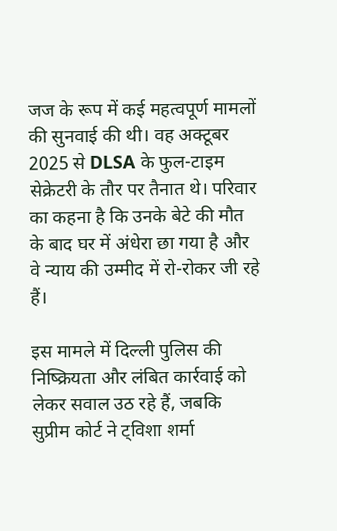जज के रूप में कई महत्वपूर्ण मामलों की सुनवाई की थी। वह अक्टूबर 2025 से DLSA के फुल-टाइम सेक्रेटरी के तौर पर तैनात थे। परिवार का कहना है कि उनके बेटे की मौत के बाद घर में अंधेरा छा गया है और वे न्याय की उम्मीद में रो-रोकर जी रहे हैं।

इस मामले में दिल्ली पुलिस की निष्क्रियता और लंबित कार्रवाई को लेकर सवाल उठ रहे हैं, जबकि सुप्रीम कोर्ट ने ट्विशा शर्मा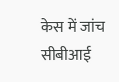केस में जांच सीबीआई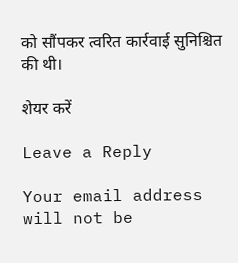को सौंपकर त्वरित कार्रवाई सुनिश्चित की थी।

शेयर करें

Leave a Reply

Your email address will not be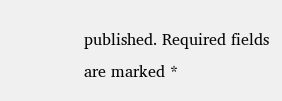published. Required fields are marked *